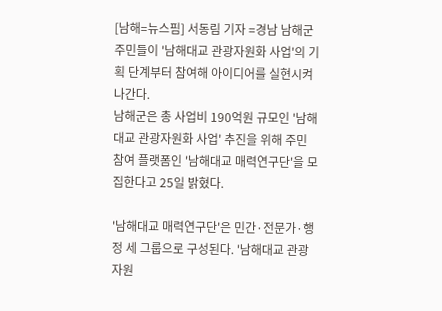[남해=뉴스핌] 서동림 기자 =경남 남해군 주민들이 '남해대교 관광자원화 사업'의 기획 단계부터 참여해 아이디어를 실현시켜 나간다.
남해군은 총 사업비 190억원 규모인 '남해대교 관광자원화 사업' 추진을 위해 주민 참여 플랫폼인 '남해대교 매력연구단'을 모집한다고 25일 밝혔다.

'남해대교 매력연구단'은 민간·전문가·행정 세 그룹으로 구성된다. '남해대교 관광자원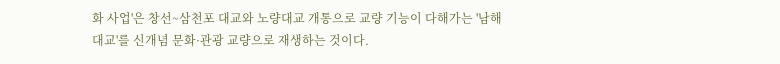화 사업'은 창선~삼천포 대교와 노량대교 개통으로 교량 기능이 다해가는 '남해대교'를 신개념 문화·관광 교량으로 재생하는 것이다.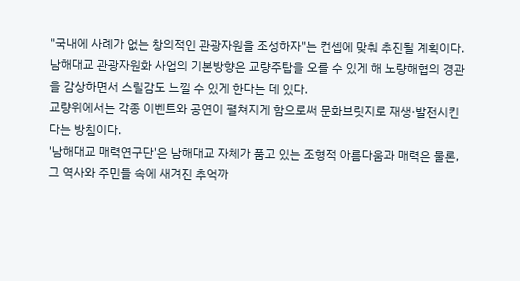"국내에 사례가 없는 창의적인 관광자원을 조성하자"는 컨셉에 맞춰 추진될 계획이다. 남해대교 관광자원화 사업의 기본방향은 교량주탑을 오를 수 있게 해 노량해협의 경관을 감상하면서 스릴감도 느낄 수 있게 한다는 데 있다.
교량위에서는 각종 이벤트와 공연이 펼쳐지게 함으로써 문화브릿지로 재생·발전시킨다는 방침이다.
'남해대교 매력연구단'은 남해대교 자체가 품고 있는 조형적 아름다움과 매력은 물론, 그 역사와 주민들 속에 새겨진 추억까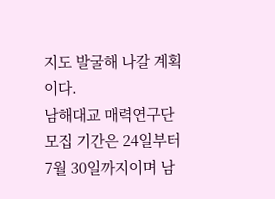지도 발굴해 나갈 계획이다.
남해대교 매력연구단 모집 기간은 24일부터 7월 30일까지이며 남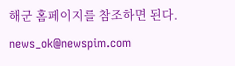해군 홈페이지를 참조하면 된다.
news_ok@newspim.com